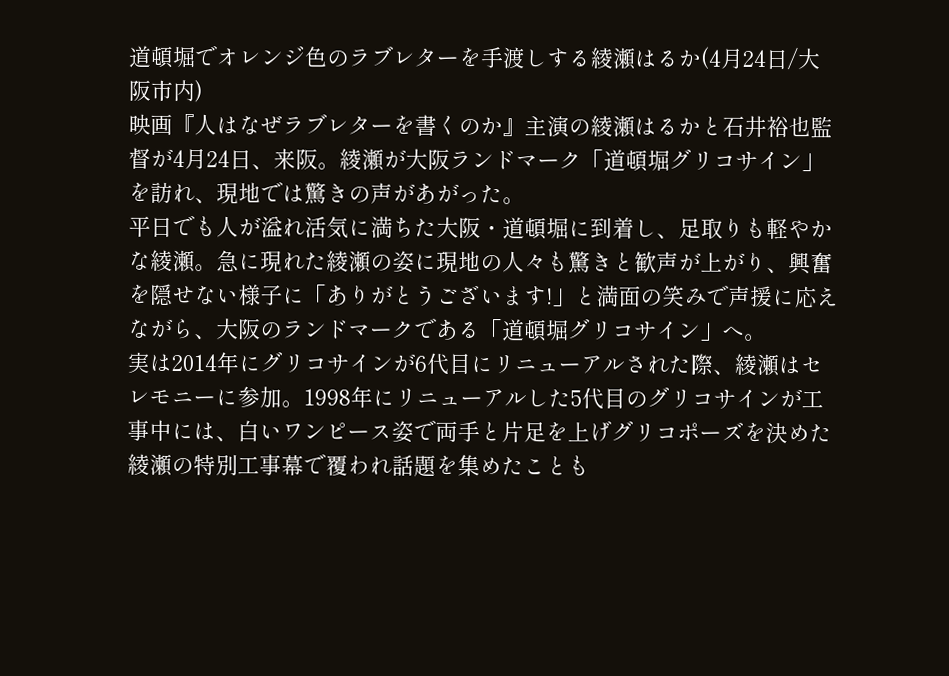道頓堀でオレンジ色のラブレターを手渡しする綾瀬はるか(4月24日/大阪市内)
映画『人はなぜラブレターを書くのか』主演の綾瀬はるかと石井裕也監督が4月24日、来阪。綾瀬が大阪ランドマーク「道頓堀グリコサイン」を訪れ、現地では驚きの声があがった。
平日でも人が溢れ活気に満ちた大阪・道頓堀に到着し、足取りも軽やかな綾瀬。急に現れた綾瀬の姿に現地の人々も驚きと歓声が上がり、興奮を隠せない様子に「ありがとうございます!」と満面の笑みで声援に応えながら、大阪のランドマークである「道頓堀グリコサイン」へ。
実は2014年にグリコサインが6代目にリニューアルされた際、綾瀬はセレモニーに参加。1998年にリニューアルした5代目のグリコサインが工事中には、白いワンピース姿で両手と片足を上げグリコポーズを決めた綾瀬の特別工事幕で覆われ話題を集めたことも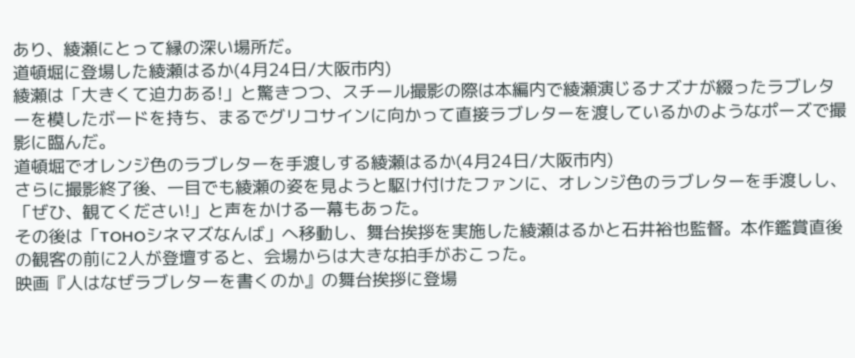あり、綾瀬にとって縁の深い場所だ。
道頓堀に登場した綾瀬はるか(4月24日/大阪市内)
綾瀬は「大きくて迫力ある!」と驚きつつ、スチール撮影の際は本編内で綾瀬演じるナズナが綴ったラブレターを模したボードを持ち、まるでグリコサインに向かって直接ラブレターを渡しているかのようなポーズで撮影に臨んだ。
道頓堀でオレンジ色のラブレターを手渡しする綾瀬はるか(4月24日/大阪市内)
さらに撮影終了後、一目でも綾瀬の姿を見ようと駆け付けたファンに、オレンジ色のラブレターを手渡しし、「ぜひ、観てください!」と声をかける一幕もあった。
その後は「TOHOシネマズなんば」へ移動し、舞台挨拶を実施した綾瀬はるかと石井裕也監督。本作鑑賞直後の観客の前に2人が登壇すると、会場からは大きな拍手がおこった。
映画『人はなぜラブレターを書くのか』の舞台挨拶に登場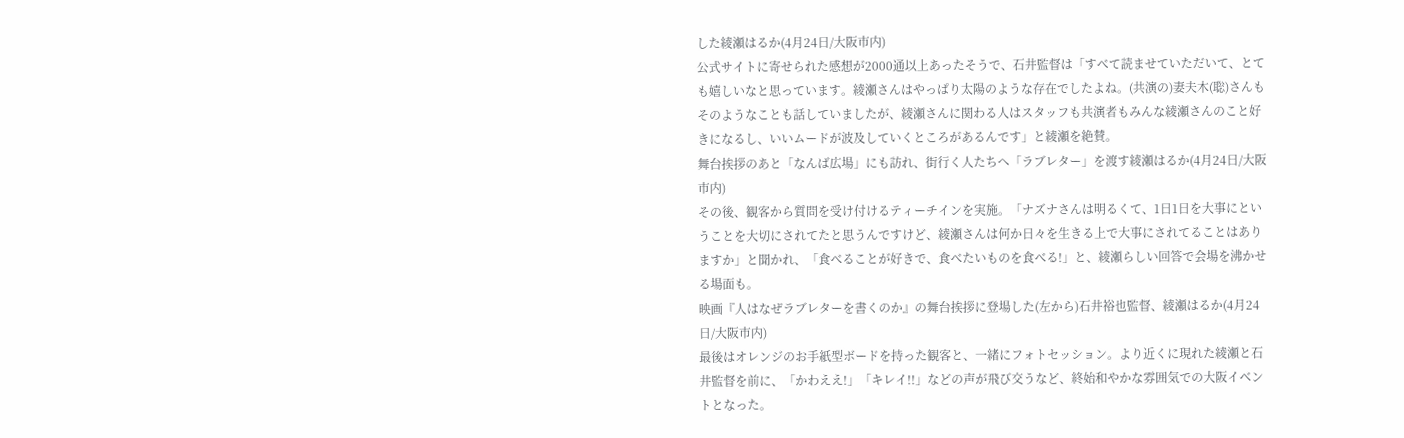した綾瀬はるか(4月24日/大阪市内)
公式サイトに寄せられた感想が2000通以上あったそうで、石井監督は「すべて読ませていただいて、とても嬉しいなと思っています。綾瀬さんはやっぱり太陽のような存在でしたよね。(共演の)妻夫木(聡)さんもそのようなことも話していましたが、綾瀬さんに関わる人はスタッフも共演者もみんな綾瀬さんのこと好きになるし、いいムードが波及していくところがあるんです」と綾瀬を絶賛。
舞台挨拶のあと「なんば広場」にも訪れ、街行く人たちへ「ラブレター」を渡す綾瀬はるか(4月24日/大阪市内)
その後、観客から質問を受け付けるティーチインを実施。「ナズナさんは明るくて、1日1日を大事にということを大切にされてたと思うんですけど、綾瀬さんは何か日々を生きる上で大事にされてることはありますか」と聞かれ、「食べることが好きで、食べたいものを食べる!」と、綾瀬らしい回答で会場を沸かせる場面も。
映画『人はなぜラブレターを書くのか』の舞台挨拶に登場した(左から)石井裕也監督、綾瀬はるか(4月24日/大阪市内)
最後はオレンジのお手紙型ボードを持った観客と、一緒にフォトセッション。より近くに現れた綾瀬と石井監督を前に、「かわええ!」「キレイ!!」などの声が飛び交うなど、終始和やかな雰囲気での大阪イベントとなった。